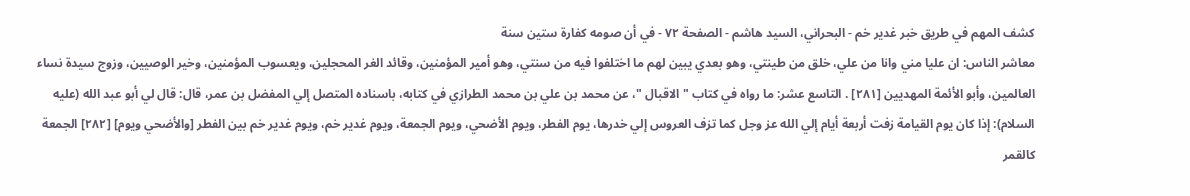كشف المهم في طريق خبر غدير خم - البحراني، السيد هاشم - الصفحة ٧٢ - في أن صومه كفارة ستين سنة
معاشر الناس: ان عليا مني وانا من علي، خلق من طينتي، وهو بعدي يبين لهم ما اختلفوا فيه من سنتي، وهو أمير المؤمنين، وقائد الغر المحجلين، ويعسوب المؤمنين، وخير الوصيين، وزوج سيدة نساء العالمين، وأبو الأئمة المهديين [٢٨١] . التاسع عشر: ما رواه في كتاب " الاقبال "، عن محمد بن علي بن محمد الطرازي في كتابه، باسناده المتصل إلي المفضل بن عمر، قال: قال لي أبو عبد الله (عليه السلام): إذا كان يوم القيامة زفت أربعة أيام إلي الله عز وجل كما تزف العروس إلي خدرها، يوم الفطر، ويوم الأضحي، ويوم الجمعة، ويوم غدير خم، ويوم غدير خم بين الفطر [والأضحي ويوم] [٢٨٢] الجمعة كالقمر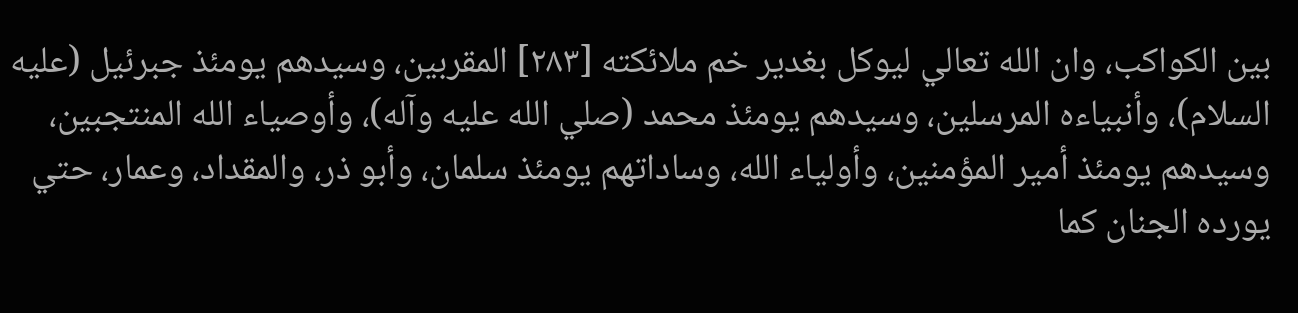بين الكواكب، وان الله تعالي ليوكل بغدير خم ملائكته [٢٨٣] المقربين، وسيدهم يومئذ جبرئيل (عليه السلام)، وأنبياءه المرسلين، وسيدهم يومئذ محمد (صلي الله عليه وآله)، وأوصياء الله المنتجبين، وسيدهم يومئذ أمير المؤمنين، وأولياء الله، وساداتهم يومئذ سلمان، وأبو ذر، والمقداد، وعمار، حتي يورده الجنان كما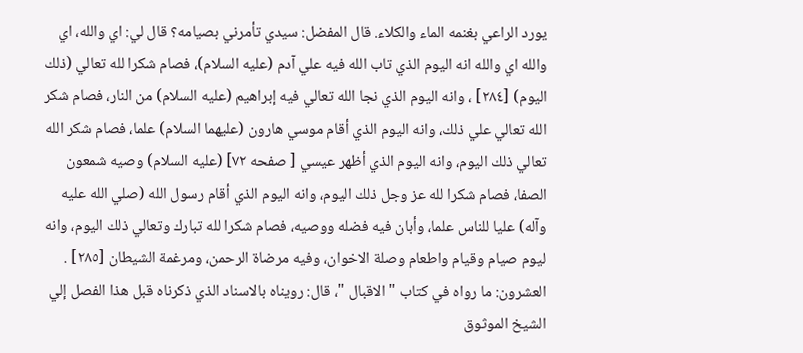يورد الراعي بغنمه الماء والكلاء. قال المفضل: سيدي تأمرني بصيامه؟ قال لي: اي والله، اي والله اي والله انه اليوم الذي تاب الله فيه علي آدم (عليه السلام)، فصام شكرا لله تعالي (ذلك اليوم) [٢٨٤] ، وانه اليوم الذي نجا الله تعالي فيه إبراهيم (عليه السلام) من النار، فصام شكر الله تعالي علي ذلك، وانه اليوم الذي أقام موسي هارون (عليهما السلام) علما، فصام شكر الله تعالي ذلك اليوم، وانه اليوم الذي أظهر عيسي [ صفحه ٧٢] (عليه السلام) وصيه شمعون الصفا، فصام شكرا لله عز وجل ذلك اليوم، وانه اليوم الذي أقام رسول الله (صلي الله عليه وآله) عليا للناس علما، وأبان فيه فضله ووصيه، فصام شكرا لله تبارك وتعالي ذلك اليوم، وانه ليوم صيام وقيام واطعام وصلة الاخوان، وفيه مرضاة الرحمن، ومرغمة الشيطان [٢٨٥] . العشرون: ما رواه في كتاب " الاقبال "، قال: رويناه بالاسناد الذي ذكرناه قبل هذا الفصل إلي الشيخ الموثوق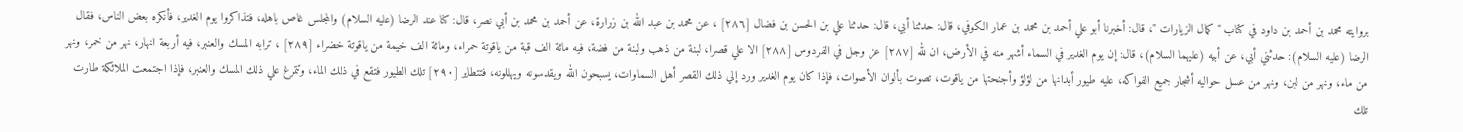بروايته محمد بن أحمد بن داود في كتاب " كمال الزيارات "، قال: أخبرنا أبو علي أحمد بن محمد بن عمار الكوفي، قال: حدثنا أبي، قال: حدثنا علي بن الحسن بن فضال [٢٨٦] ، عن محمد بن عبد الله بن زرارة، عن أحمد بن محمد بن أبي نصر، قال: كنا عند الرضا (عليه السلام) والمجلس غاص باهله، فتذاكروا يوم الغدير، فأنكره بعض الناس، فقال الرضا (عليه السلام): حدثني أبي، عن أبيه (عليهما السلام)، قال: إن يوم الغدير في السماء أشهر منه في الأرض، ان لله [٢٨٧] عز وجل في الفردوس [٢٨٨] الا علي قصرا، لبنة من ذهب ولبنة من فضة، فيه مائة الف قبة من ياقوتة حمراء، ومائة الف خيمة من ياقوتة خضراء [٢٨٩] ، ترابه المسك والعنبر، فيه أربعة انهار، نهر من خمر، ونهر من ماء، ونهر من لبن، ونهر من عسل حواليه أشجار جميع الفواكه، عليه طيور أبدانها من لؤلؤ وأجنحتها من ياقوت، تصوت بألوان الأصوات، فإذا كان يوم الغدير ورد إلي ذلك القصر أهل السماوات، يسبحون الله ويقدسونه ويهللونه، فتتطاير [٢٩٠] تلك الطيور فتقع في ذلك الماء، وتتمرغ علي ذلك المسك والعنبر، فإذا اجتمعت الملائكة طارت تلك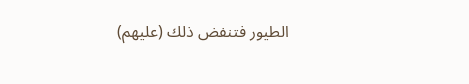الطيور فتنفض ذلك (عليهم)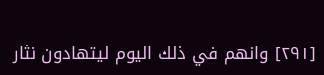[٢٩١] وانهم في ذلك اليوم ليتهادون نثار